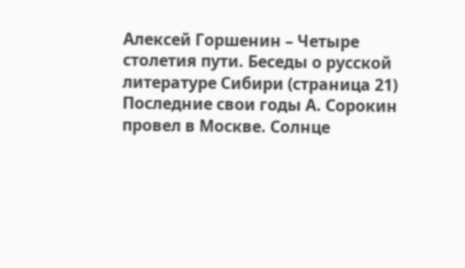Алексей Горшенин – Четыре столетия пути. Беседы о русской литературе Сибири (страница 21)
Последние свои годы А. Сорокин провел в Москве. Солнце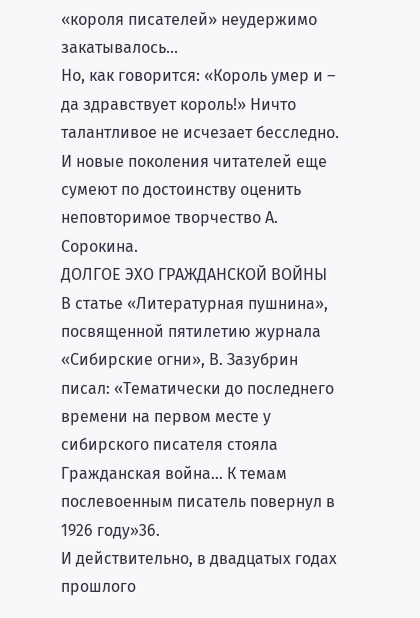«короля писателей» неудержимо закатывалось…
Но, как говорится: «Король умер и – да здравствует король!» Ничто талантливое не исчезает бесследно. И новые поколения читателей еще сумеют по достоинству оценить неповторимое творчество А. Сорокина.
ДОЛГОЕ ЭХО ГРАЖДАНСКОЙ ВОЙНЫ
В статье «Литературная пушнина», посвященной пятилетию журнала «Сибирские огни», В. Зазубрин писал: «Тематически до последнего времени на первом месте у сибирского писателя стояла Гражданская война… К темам послевоенным писатель повернул в 1926 году»36.
И действительно, в двадцатых годах прошлого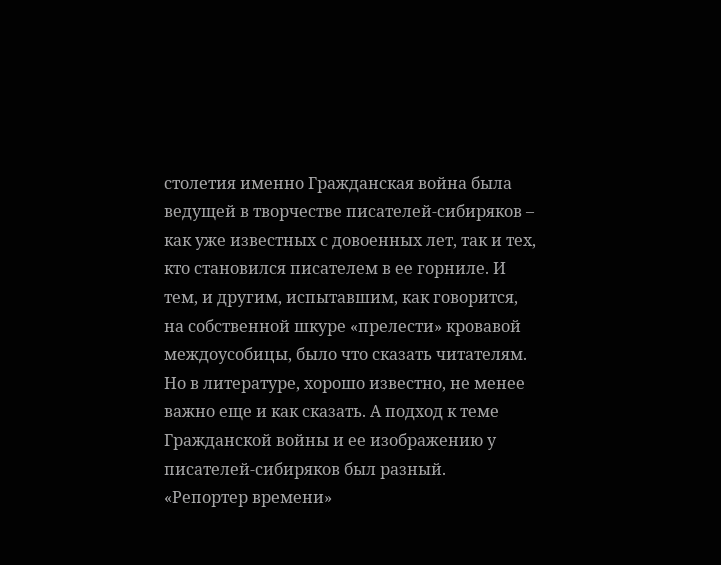столетия именно Гражданская война была ведущей в творчестве писателей-сибиряков – как уже известных с довоенных лет, так и тех, кто становился писателем в ее горниле. И тем, и другим, испытавшим, как говорится, на собственной шкуре «прелести» кровавой междоусобицы, было что сказать читателям. Но в литературе, хорошо известно, не менее важно еще и как сказать. А подход к теме Гражданской войны и ее изображению у писателей-сибиряков был разный.
«Репортер времени»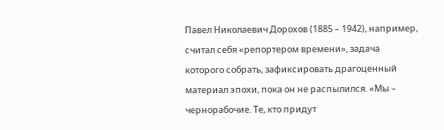Павел Николаевич Дорохов (1885 – 1942), например, считал себя «репортером времени», задача которого собрать, зафиксировать драгоценный материал эпохи, пока он не распылился. «Мы – чернорабочие. Те, кто придут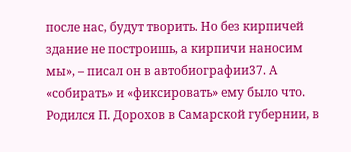после нас, будут творить. Но без кирпичей здание не построишь, а кирпичи наносим мы», – писал он в автобиографии37. А «собирать» и «фиксировать» ему было что.
Родился П. Дорохов в Самарской губернии, в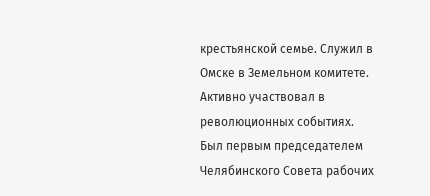крестьянской семье. Служил в Омске в Земельном комитете. Активно участвовал в революционных событиях. Был первым председателем Челябинского Совета рабочих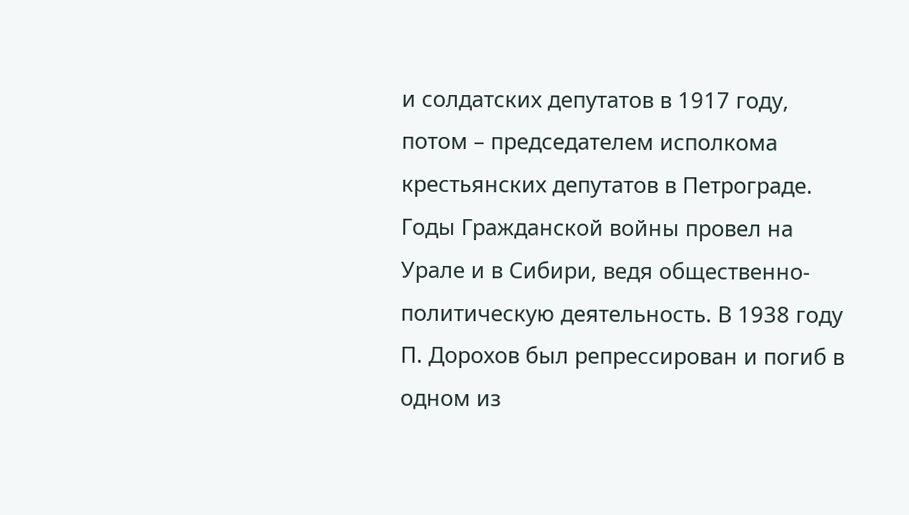и солдатских депутатов в 1917 году, потом – председателем исполкома крестьянских депутатов в Петрограде. Годы Гражданской войны провел на Урале и в Сибири, ведя общественно-политическую деятельность. В 1938 году П. Дорохов был репрессирован и погиб в одном из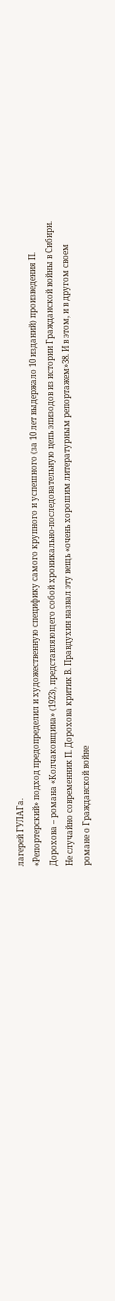лагерей ГУЛАГа.
«Репортерский» подход предопределил и художественную специфику самого крупного и успешного (за 10 лет выдержало 10 изданий) произведения П. Дорохова – романа «Колчаковщина» (1923), представляющего собой хроникально-последовательную цепь эпизодов из истории Гражданской войны в Сибири. Не случайно современник П. Дорохова критик В. Правдухин назвал эту вещь «очень хорошим литературным репортажем»38. И в этом, и в другом своем романе о Гражданской войне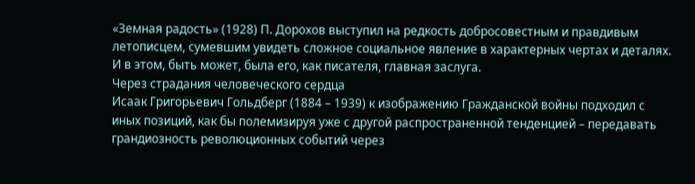«Земная радость» (1928) П. Дорохов выступил на редкость добросовестным и правдивым летописцем, сумевшим увидеть сложное социальное явление в характерных чертах и деталях. И в этом, быть может, была его, как писателя, главная заслуга.
Через страдания человеческого сердца
Исаак Григорьевич Гольдберг (1884 – 1939) к изображению Гражданской войны подходил с иных позиций, как бы полемизируя уже с другой распространенной тенденцией – передавать грандиозность революционных событий через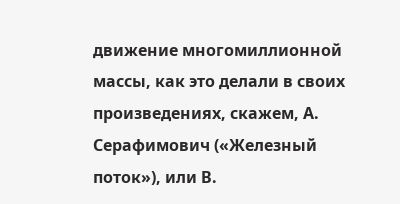движение многомиллионной массы, как это делали в своих произведениях, скажем, А. Серафимович («Железный поток»), или В.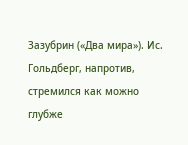Зазубрин («Два мира»). Ис. Гольдберг, напротив, стремился как можно глубже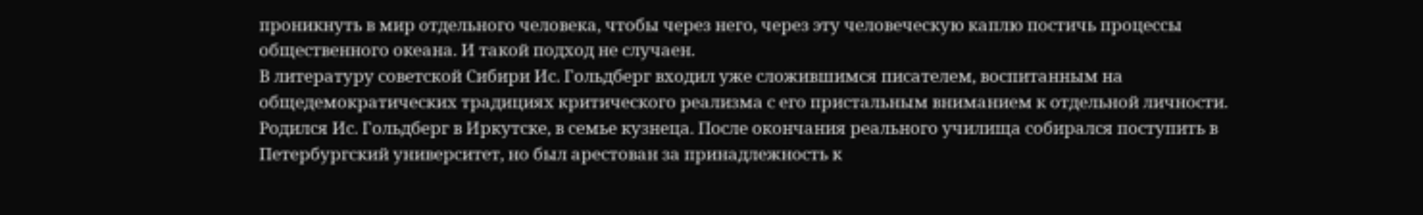проникнуть в мир отдельного человека, чтобы через него, через эту человеческую каплю постичь процессы общественного океана. И такой подход не случаен.
В литературу советской Сибири Ис. Гольдберг входил уже сложившимся писателем, воспитанным на общедемократических традициях критического реализма с его пристальным вниманием к отдельной личности.
Родился Ис. Гольдберг в Иркутске, в семье кузнеца. После окончания реального училища собирался поступить в Петербургский университет, но был арестован за принадлежность к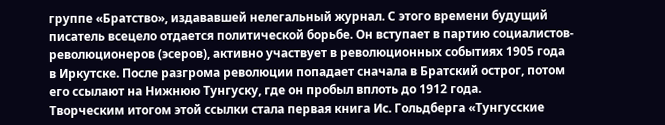группе «Братство», издававшей нелегальный журнал. С этого времени будущий писатель всецело отдается политической борьбе. Он вступает в партию социалистов-революционеров (эсеров), активно участвует в революционных событиях 1905 года в Иркутске. После разгрома революции попадает сначала в Братский острог, потом его ссылают на Нижнюю Тунгуску, где он пробыл вплоть до 1912 года.
Творческим итогом этой ссылки стала первая книга Ис. Гольдберга «Тунгусские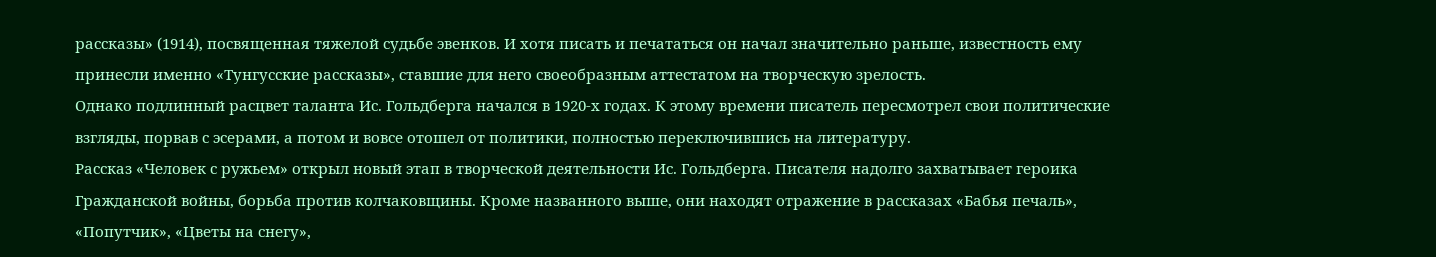рассказы» (1914), посвященная тяжелой судьбе эвенков. И хотя писать и печататься он начал значительно раньше, известность ему принесли именно «Тунгусские рассказы», ставшие для него своеобразным аттестатом на творческую зрелость.
Однако подлинный расцвет таланта Ис. Гольдберга начался в 1920-х годах. К этому времени писатель пересмотрел свои политические взгляды, порвав с эсерами, а потом и вовсе отошел от политики, полностью переключившись на литературу.
Рассказ «Человек с ружьем» открыл новый этап в творческой деятельности Ис. Гольдберга. Писателя надолго захватывает героика Гражданской войны, борьба против колчаковщины. Кроме названного выше, они находят отражение в рассказах «Бабья печаль», «Попутчик», «Цветы на снегу»,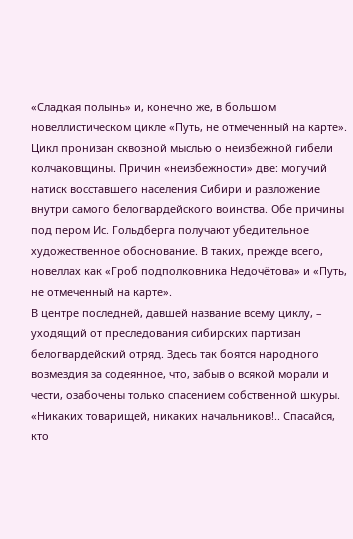«Сладкая полынь» и, конечно же, в большом новеллистическом цикле «Путь, не отмеченный на карте».
Цикл пронизан сквозной мыслью о неизбежной гибели колчаковщины. Причин «неизбежности» две: могучий натиск восставшего населения Сибири и разложение внутри самого белогвардейского воинства. Обе причины под пером Ис. Гольдберга получают убедительное художественное обоснование. В таких, прежде всего, новеллах как «Гроб подполковника Недочётова» и «Путь, не отмеченный на карте».
В центре последней, давшей название всему циклу, – уходящий от преследования сибирских партизан белогвардейский отряд. Здесь так боятся народного возмездия за содеянное, что, забыв о всякой морали и чести, озабочены только спасением собственной шкуры. «Никаких товарищей, никаких начальников!.. Спасайся, кто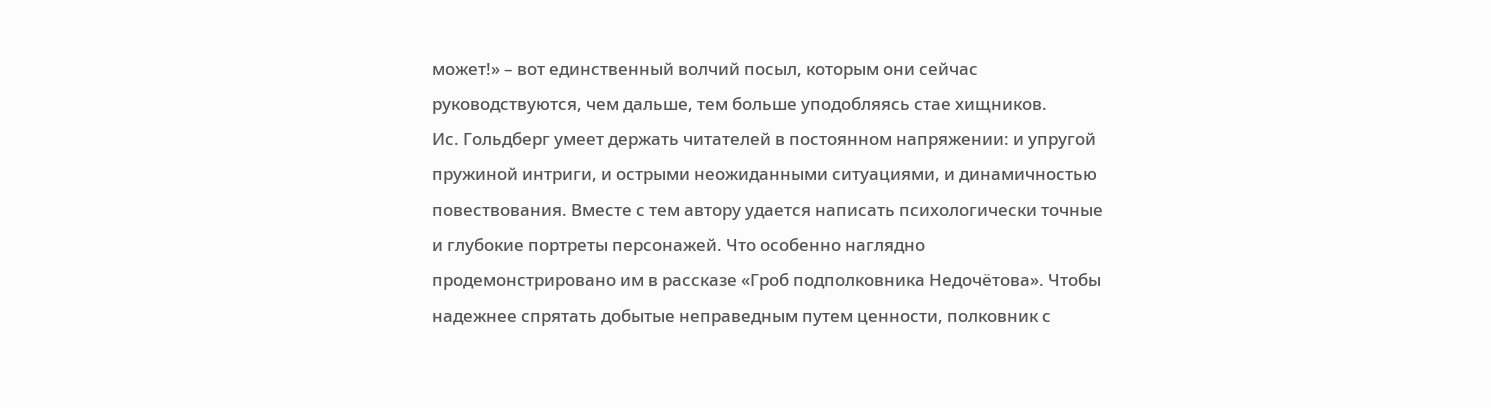может!» – вот единственный волчий посыл, которым они сейчас руководствуются, чем дальше, тем больше уподобляясь стае хищников.
Ис. Гольдберг умеет держать читателей в постоянном напряжении: и упругой пружиной интриги, и острыми неожиданными ситуациями, и динамичностью повествования. Вместе с тем автору удается написать психологически точные и глубокие портреты персонажей. Что особенно наглядно продемонстрировано им в рассказе «Гроб подполковника Недочётова». Чтобы надежнее спрятать добытые неправедным путем ценности, полковник с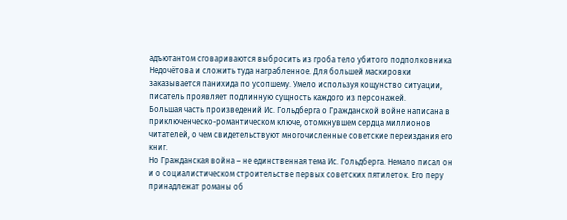адъютантом сговариваются выбросить из гроба тело убитого подполковника Недочётова и сложить туда награбленное. Для большей маскировки заказывается панихида по усопшему. Умело используя кощунство ситуации, писатель проявляет подлинную сущность каждого из персонажей.
Большая часть произведений Ис. Гольдберга о Гражданской войне написана в приключенческо-романтическом ключе, отомкнувшем сердца миллионов читателей, о чем свидетельствуют многочисленные советские переиздания его книг.
Но Гражданская война – не единственная тема Ис. Гольдберга. Немало писал он и о социалистическом строительстве первых советских пятилеток. Его перу принадлежат романы об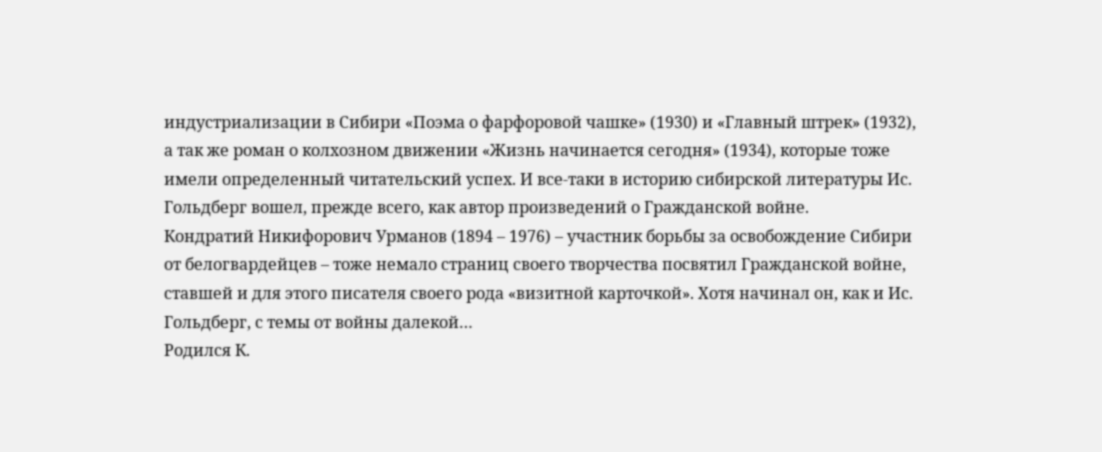индустриализации в Сибири «Поэма о фарфоровой чашке» (1930) и «Главный штрек» (1932), а так же роман о колхозном движении «Жизнь начинается сегодня» (1934), которые тоже имели определенный читательский успех. И все-таки в историю сибирской литературы Ис. Гольдберг вошел, прежде всего, как автор произведений о Гражданской войне.
Кондратий Никифорович Урманов (1894 – 1976) – участник борьбы за освобождение Сибири от белогвардейцев – тоже немало страниц своего творчества посвятил Гражданской войне, ставшей и для этого писателя своего рода «визитной карточкой». Хотя начинал он, как и Ис. Гольдберг, с темы от войны далекой…
Родился К.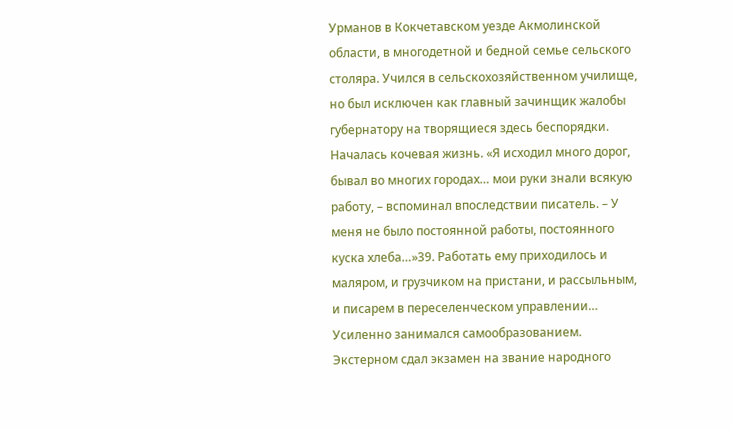Урманов в Кокчетавском уезде Акмолинской области, в многодетной и бедной семье сельского столяра. Учился в сельскохозяйственном училище, но был исключен как главный зачинщик жалобы губернатору на творящиеся здесь беспорядки. Началась кочевая жизнь. «Я исходил много дорог, бывал во многих городах… мои руки знали всякую работу, – вспоминал впоследствии писатель. – У меня не было постоянной работы, постоянного куска хлеба…»39. Работать ему приходилось и маляром, и грузчиком на пристани, и рассыльным, и писарем в переселенческом управлении… Усиленно занимался самообразованием. Экстерном сдал экзамен на звание народного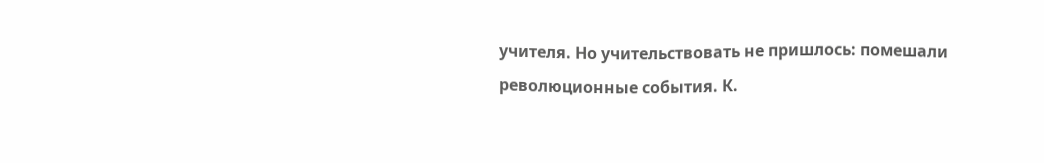учителя. Но учительствовать не пришлось: помешали революционные события. К.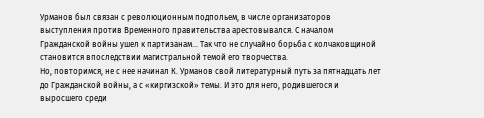Урманов был связан с революционным подпольем, в числе организаторов выступления против Временного правительства арестовывался. С началом Гражданской войны ушел к партизанам… Так что не случайно борьба с колчаковщиной становится впоследствии магистральной темой его творчества.
Но, повторимся, не с нее начинал К. Урманов свой литературный путь за пятнадцать лет до Гражданской войны, а с «киргизской» темы. И это для него, родившегося и выросшего среди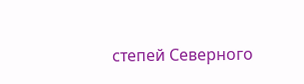степей Северного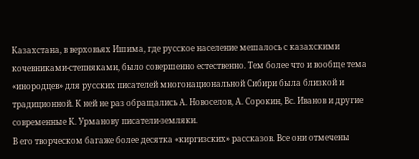Казахстана, в верховьях Ишима, где русское население мешалось с казахскими кочевниками-степняками, было совершенно естественно. Тем более что и вообще тема «инородцев» для русских писателей многонациональной Сибири была близкой и традиционной. К ней не раз обращались А. Новоселов, А. Сорокин, Вс. Иванов и другие современные К. Урманову писатели-земляки.
В его творческом багаже более десятка «киргизских» рассказов. Все они отмечены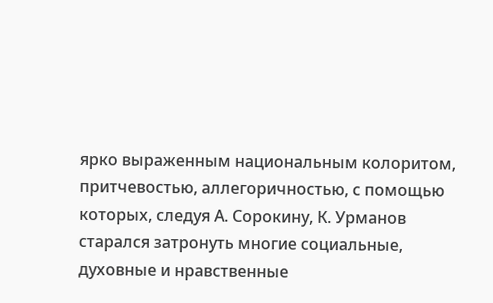ярко выраженным национальным колоритом, притчевостью, аллегоричностью, с помощью которых, следуя А. Сорокину, К. Урманов старался затронуть многие социальные, духовные и нравственные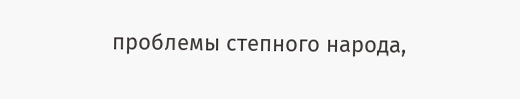проблемы степного народа,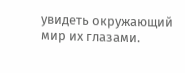увидеть окружающий мир их глазами.